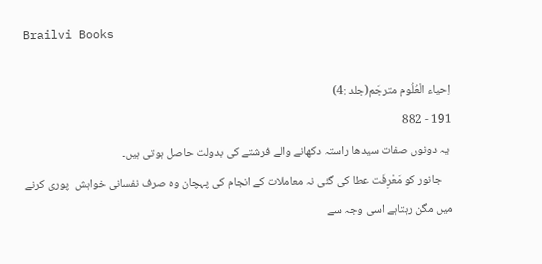Brailvi Books

اِحیاء الْعُلُوم مترجَم(جلد :4)
191 - 882
 یہ دونوں صفات سیدھا راستہ دکھانے والے فرشتے کی بدولت حاصل ہوتی ہیں۔
    جانور کو مَعْرِفَت عطا کی گئی نہ معاملات کے انجام کی پہچان وہ صرف نفسانی خواہش  پوری کرنے میں مگن رہتاہے اسی وجہ سے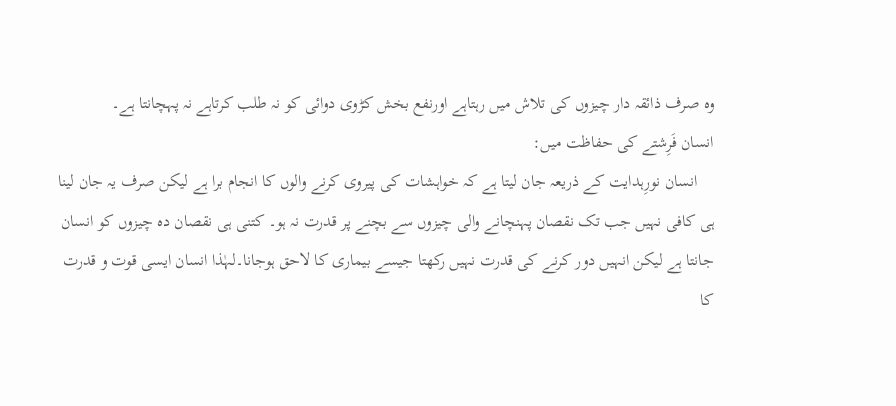وہ صرف ذائقہ دار چیزوں کی تلاش میں رہتاہے اورنفع بخش کڑوی دوائی کو نہ طلب کرتاہے نہ پہچانتا ہے۔
انسان فَرِشتے کی حفاظت میں:
    انسان نورِہدایت کے ذریعہ جان لیتا ہے کہ خواہشات کی پیروی کرنے والوں کا انجام برا ہے لیکن صرف یہ جان لینا ہی کافی نہیں جب تک نقصان پہنچانے والی چیزوں سے بچنے پر قدرت نہ ہو۔ کتنی ہی نقصان دہ چیزوں کو انسان جانتا ہے لیکن انہیں دور کرنے کی قدرت نہیں رکھتا جیسے بیماری کا لاحق ہوجانا۔لہٰذا انسان ایسی قوت و قدرت کا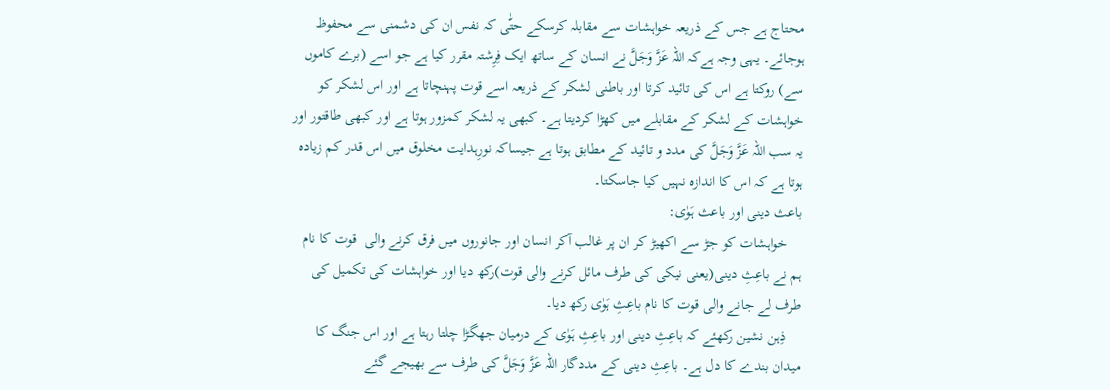محتاج ہے جس کے ذریعہ خواہشات سے مقابلہ کرسکے حتّٰی کہ نفس ان کی دشمنی سے محفوظ ہوجائے۔ یہی وجہ ہےکہ اللہ عَزَّ وَجَلَّ نے انسان کے ساتھ ایک فِرِشتہ مقرر کیا ہے جو اسے (برے کاموں سے) روکتا ہے اس کی تائید کرتا اور باطنی لشکر کے ذریعہ اسے قوت پہنچاتا ہے اور اس لشکر کو خواہشات کے لشکر کے مقابلے میں کھڑا کردیتا ہے۔ کبھی یہ لشکر کمزور ہوتا ہے اور کبھی طاقتور اور یہ سب اللہ عَزَّ وَجَلَّ کی مدد و تائید کے مطابق ہوتا ہے جیساکہ نورِہدایت مخلوق میں اس قدر کم زیادہ ہوتا ہے کہ اس کا اندازہ نہیں کیا جاسکتا۔
باعث دینی اور باعث ہَوٰی:
    خواہشات کو جڑ سے اکھیڑ کر ان پر غالب آکر انسان اور جانوروں میں فرق کرنے والی  قوت کا نام ہم نے باعِثِ دینی(یعنی نیکی کی طرف مائل کرنے والی قوت)رکھ دیا اور خواہشات کی تکمیل کی طرف لے جانے والی قوت کا نام باعِثِ ہَوٰی رکھ دیا۔
    ذِہن نشین رکھئے کہ باعِثِ دینی اور باعِثِ ہَوٰی کے درمیان جھگڑا چلتا رہتا ہے اور اس جنگ کا میدان بندے کا دل ہے۔ باعِثِ دینی کے مددگار اللہ عَزَّ وَجَلَّ کی طرف سے بھیجے گئے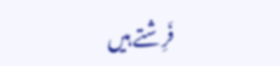فَرِشتے ہیں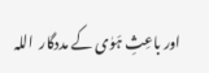اور باعِثِ ہَوٰی کے مددگار  اللہ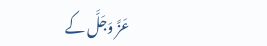عَزَّ وَجَلَّ کے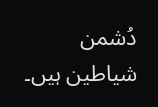دُشمن شیاطین ہیں۔